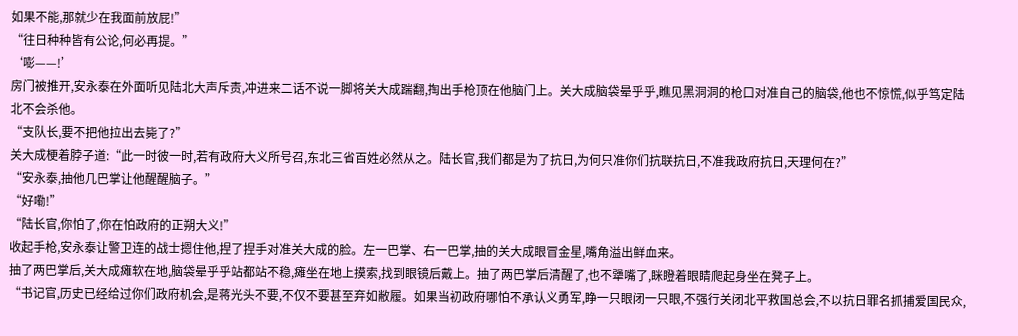如果不能,那就少在我面前放屁!”
“往日种种皆有公论,何必再提。”
‘嘭——!’
房门被推开,安永泰在外面听见陆北大声斥责,冲进来二话不说一脚将关大成踹翻,掏出手枪顶在他脑门上。关大成脑袋晕乎乎,瞧见黑洞洞的枪口对准自己的脑袋,他也不惊慌,似乎笃定陆北不会杀他。
“支队长,要不把他拉出去毙了?”
关大成梗着脖子道:“此一时彼一时,若有政府大义所号召,东北三省百姓必然从之。陆长官,我们都是为了抗日,为何只准你们抗联抗日,不准我政府抗日,天理何在?”
“安永泰,抽他几巴掌让他醒醒脑子。”
“好嘞!”
“陆长官,你怕了,你在怕政府的正朔大义!”
收起手枪,安永泰让警卫连的战士摁住他,捏了捏手对准关大成的脸。左一巴掌、右一巴掌,抽的关大成眼冒金星,嘴角溢出鲜血来。
抽了两巴掌后,关大成瘫软在地,脑袋晕乎乎站都站不稳,瘫坐在地上摸索,找到眼镜后戴上。抽了两巴掌后清醒了,也不犟嘴了,眯瞪着眼睛爬起身坐在凳子上。
“书记官,历史已经给过你们政府机会,是蒋光头不要,不仅不要甚至弃如敝履。如果当初政府哪怕不承认义勇军,睁一只眼闭一只眼,不强行关闭北平救国总会,不以抗日罪名抓捕爱国民众,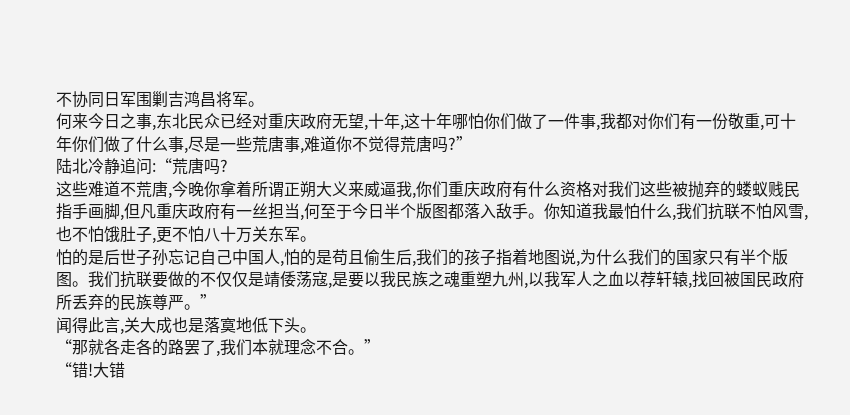不协同日军围剿吉鸿昌将军。
何来今日之事,东北民众已经对重庆政府无望,十年,这十年哪怕你们做了一件事,我都对你们有一份敬重,可十年你们做了什么事,尽是一些荒唐事,难道你不觉得荒唐吗?”
陆北冷静追问:“荒唐吗?
这些难道不荒唐,今晚你拿着所谓正朔大义来威逼我,你们重庆政府有什么资格对我们这些被抛弃的蝼蚁贱民指手画脚,但凡重庆政府有一丝担当,何至于今日半个版图都落入敌手。你知道我最怕什么,我们抗联不怕风雪,也不怕饿肚子,更不怕八十万关东军。
怕的是后世子孙忘记自己中国人,怕的是苟且偷生后,我们的孩子指着地图说,为什么我们的国家只有半个版图。我们抗联要做的不仅仅是靖倭荡寇,是要以我民族之魂重塑九州,以我军人之血以荐轩辕,找回被国民政府所丢弃的民族尊严。”
闻得此言,关大成也是落寞地低下头。
“那就各走各的路罢了,我们本就理念不合。”
“错!大错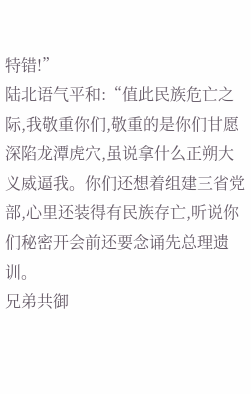特错!”
陆北语气平和:“值此民族危亡之际,我敬重你们,敬重的是你们甘愿深陷龙潭虎穴,虽说拿什么正朔大义威逼我。你们还想着组建三省党部,心里还装得有民族存亡,听说你们秘密开会前还要念诵先总理遗训。
兄弟共御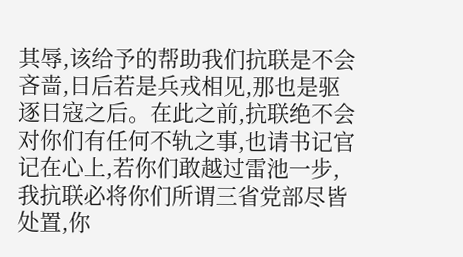其辱,该给予的帮助我们抗联是不会吝啬,日后若是兵戎相见,那也是驱逐日寇之后。在此之前,抗联绝不会对你们有任何不轨之事,也请书记官记在心上,若你们敢越过雷池一步,我抗联必将你们所谓三省党部尽皆处置,你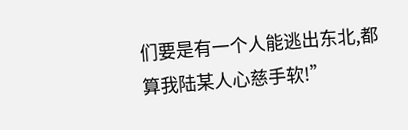们要是有一个人能逃出东北,都算我陆某人心慈手软!”